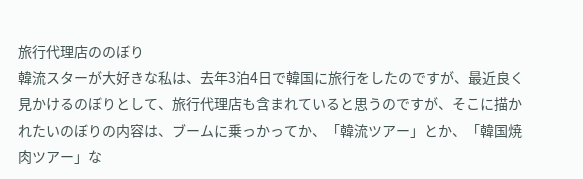旅行代理店ののぼり
韓流スターが大好きな私は、去年3泊4日で韓国に旅行をしたのですが、最近良く見かけるのぼりとして、旅行代理店も含まれていると思うのですが、そこに描かれたいのぼりの内容は、ブームに乗っかってか、「韓流ツアー」とか、「韓国焼肉ツアー」な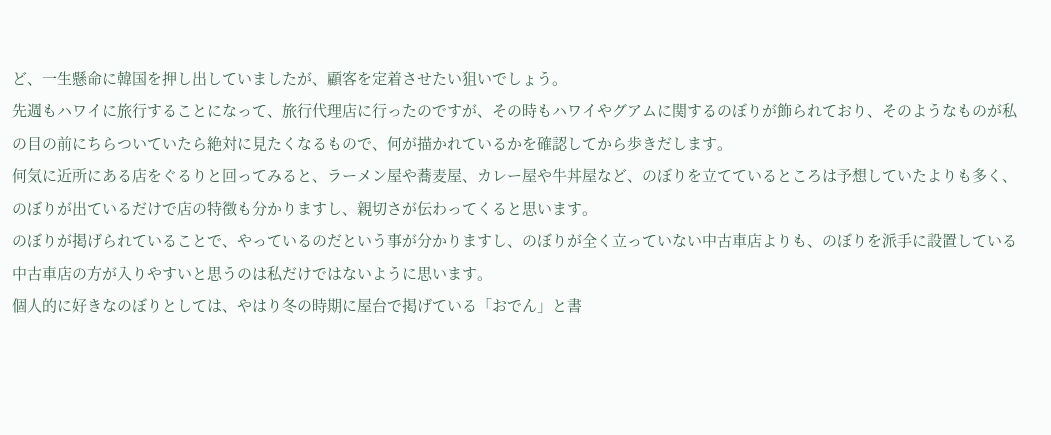ど、一生懸命に韓国を押し出していましたが、顧客を定着させたい狙いでしょう。
先週もハワイに旅行することになって、旅行代理店に行ったのですが、その時もハワイやグアムに関するのぼりが飾られており、そのようなものが私の目の前にちらついていたら絶対に見たくなるもので、何が描かれているかを確認してから歩きだします。
何気に近所にある店をぐるりと回ってみると、ラーメン屋や蕎麦屋、カレー屋や牛丼屋など、のぼりを立てているところは予想していたよりも多く、のぼりが出ているだけで店の特徴も分かりますし、親切さが伝わってくると思います。
のぼりが掲げられていることで、やっているのだという事が分かりますし、のぼりが全く立っていない中古車店よりも、のぼりを派手に設置している中古車店の方が入りやすいと思うのは私だけではないように思います。
個人的に好きなのぼりとしては、やはり冬の時期に屋台で掲げている「おでん」と書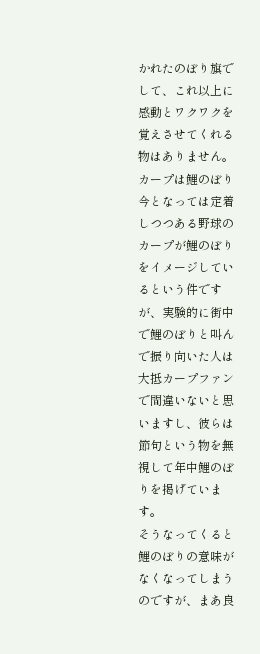かれたのぼり旗でして、これ以上に感動とワクワクを覚えさせてくれる物はありません。
カープは鯉のぼり
今となっては定着しつつある野球のカープが鯉のぼりをイメージしているという件ですが、実験的に街中で鯉のぼりと叫んで振り向いた人は大抵カープファンで間違いないと思いますし、彼らは節句という物を無視して年中鯉のぼりを掲げています。
そうなってくると鯉のぼりの意味がなくなってしまうのですが、まあ良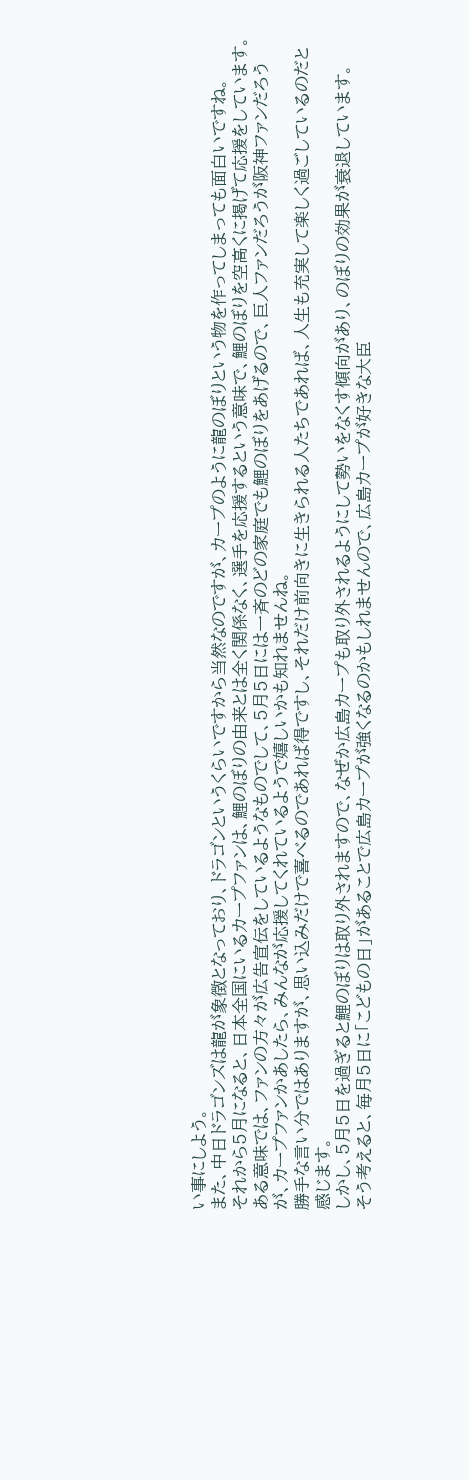い事にしよう。
また、中日ドラゴンズは龍が象徴となっており、ドラゴンというくらいですから当然なのですが、カープのように龍のぼりという物を作ってしまっても面白いですね。
それから5月になると、日本全国にいるカープファンは、鯉のぼりの由来とは全く関係なく、選手を応援するという意味で、鯉のぼりを空高くに掲げて応援をしています。
ある意味では、ファンの方々が広告宣伝をしているようなものでして、5月5日には一斉のどの家庭でも鯉のぼりをあげるので、巨人ファンだろうが阪神ファンだろうが、カープファンかあしたら、みんなが応援してくれているようで嬉しいかも知れませんね。
勝手な言い分ではありますが、思い込みだけで喜べるのであれば得ですし、それだけ前向きに生きられる人たちであれば、人生も充実して楽しく過ごしているのだと感じます。
しかし、5月5日を過ぎると鯉のぼりは取り外されますので、なぜか広島カープも取り外されるようにして勢いをなくす傾向があり、のぼりの効果が衰退しています。
そう考えると、毎月5日に「こどもの日」があることで広島カープが強くなるのかもしれませんので、広島カープが好きな大臣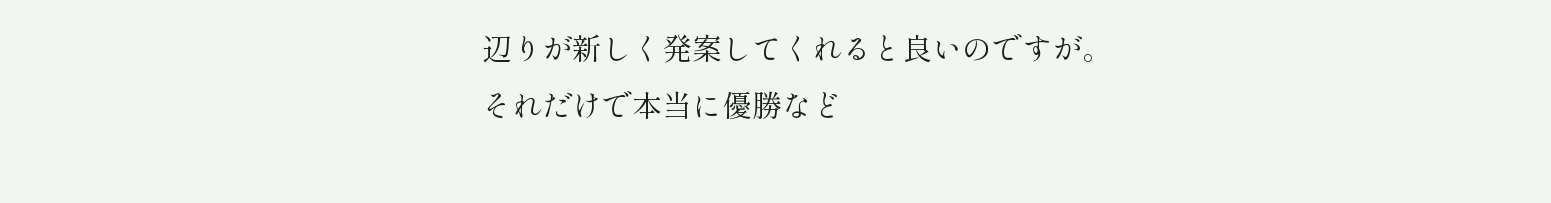辺りが新しく発案してくれると良いのですが。
それだけで本当に優勝など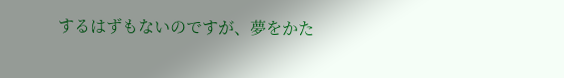するはずもないのですが、夢をかた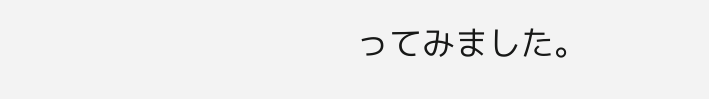ってみました。